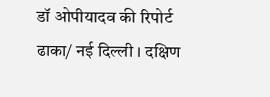डॉ ओपीयादव की रिपोर्ट
ढाका/ नई दिल्ली । दक्षिण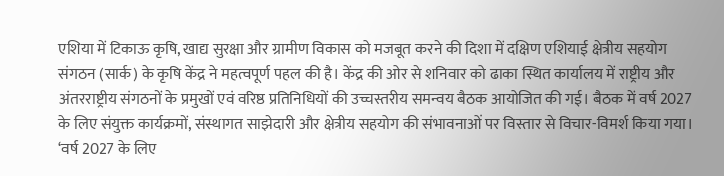एशिया में टिकाऊ कृषि, खाद्य सुरक्षा और ग्रामीण विकास को मजबूत करने की दिशा में दक्षिण एशियाई क्षेत्रीय सहयोग संगठन (सार्क) के कृषि केंद्र ने महत्वपूर्ण पहल की है। केंद्र की ओर से शनिवार को ढाका स्थित कार्यालय में राष्ट्रीय और अंतरराष्ट्रीय संगठनों के प्रमुखों एवं वरिष्ठ प्रतिनिधियों की उच्चस्तरीय समन्वय बैठक आयोजित की गई। बैठक में वर्ष 2027 के लिए संयुक्त कार्यक्रमों, संस्थागत साझेदारी और क्षेत्रीय सहयोग की संभावनाओं पर विस्तार से विचार-विमर्श किया गया।
‘वर्ष 2027 के लिए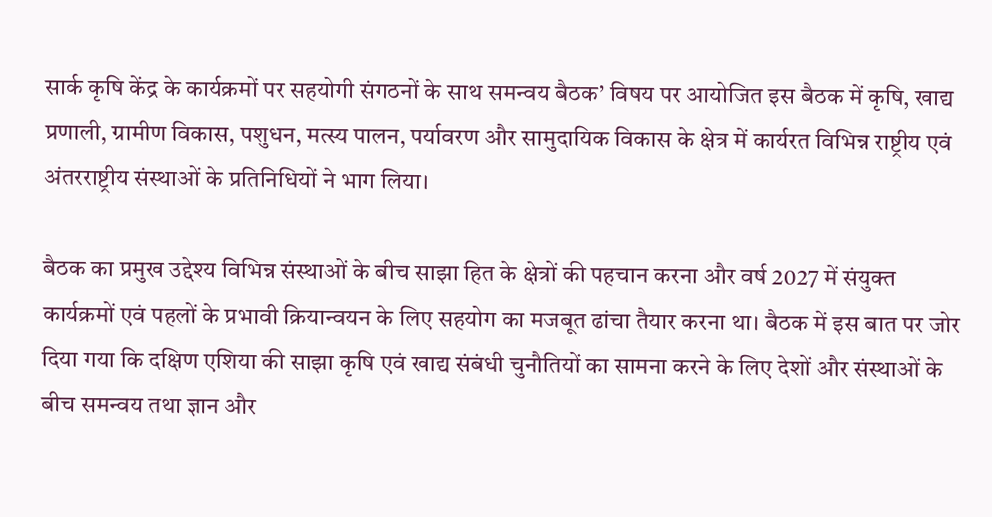सार्क कृषि केंद्र के कार्यक्रमों पर सहयोगी संगठनों के साथ समन्वय बैठक’ विषय पर आयोजित इस बैठक में कृषि, खाद्य प्रणाली, ग्रामीण विकास, पशुधन, मत्स्य पालन, पर्यावरण और सामुदायिक विकास के क्षेत्र में कार्यरत विभिन्न राष्ट्रीय एवं अंतरराष्ट्रीय संस्थाओं के प्रतिनिधियों ने भाग लिया।

बैठक का प्रमुख उद्देश्य विभिन्न संस्थाओं के बीच साझा हित के क्षेत्रों की पहचान करना और वर्ष 2027 में संयुक्त कार्यक्रमों एवं पहलों के प्रभावी क्रियान्वयन के लिए सहयोग का मजबूत ढांचा तैयार करना था। बैठक में इस बात पर जोर दिया गया कि दक्षिण एशिया की साझा कृषि एवं खाद्य संबंधी चुनौतियों का सामना करने के लिए देशों और संस्थाओं के बीच समन्वय तथा ज्ञान और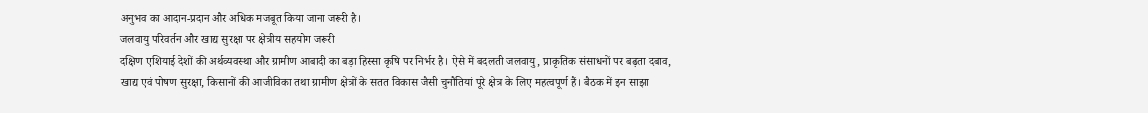अनुभव का आदान-प्रदान और अधिक मजबूत किया जाना जरूरी है।
जलवायु परिवर्तन और खाद्य सुरक्षा पर क्षेत्रीय सहयोग जरूरी
दक्षिण एशियाई देशों की अर्थव्यवस्था और ग्रामीण आबादी का बड़ा हिस्सा कृषि पर निर्भर है। ऐसे में बदलती जलवायु, प्राकृतिक संसाधनों पर बढ़ता दबाव, खाद्य एवं पोषण सुरक्षा, किसानों की आजीविका तथा ग्रामीण क्षेत्रों के सतत विकास जैसी चुनौतियां पूरे क्षेत्र के लिए महत्वपूर्ण हैं। बैठक में इन साझा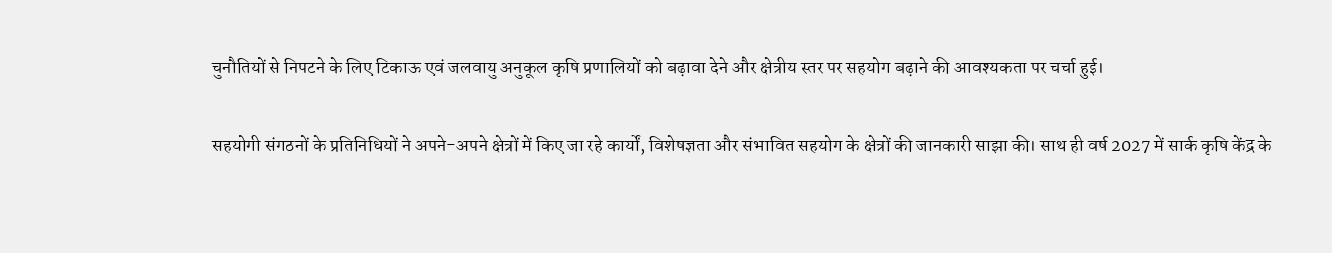चुनौतियों से निपटने के लिए टिकाऊ एवं जलवायु अनुकूल कृषि प्रणालियों को बढ़ावा देने और क्षेत्रीय स्तर पर सहयोग बढ़ाने की आवश्यकता पर चर्चा हुई।

सहयोगी संगठनों के प्रतिनिधियों ने अपने-अपने क्षेत्रों में किए जा रहे कार्यों, विशेषज्ञता और संभावित सहयोग के क्षेत्रों की जानकारी साझा की। साथ ही वर्ष 2027 में सार्क कृषि केंद्र के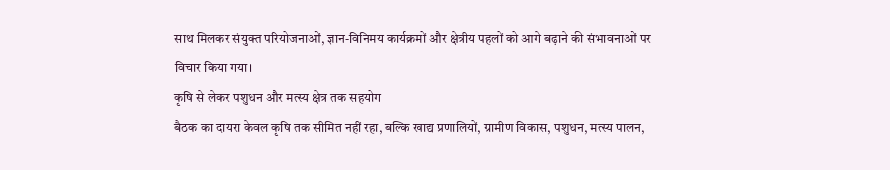साथ मिलकर संयुक्त परियोजनाओं, ज्ञान-विनिमय कार्यक्रमों और क्षेत्रीय पहलों को आगे बढ़ाने की संभावनाओं पर विचार किया गया।
कृषि से लेकर पशुधन और मत्स्य क्षेत्र तक सहयोग
बैठक का दायरा केवल कृषि तक सीमित नहीं रहा, बल्कि खाद्य प्रणालियों, ग्रामीण विकास, पशुधन, मत्स्य पालन,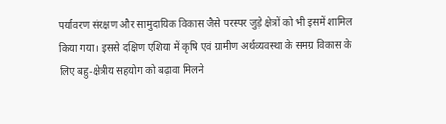पर्यावरण संरक्षण और सामुदायिक विकास जैसे परस्पर जुड़े क्षेत्रों को भी इसमें शामिल किया गया। इससे दक्षिण एशिया में कृषि एवं ग्रामीण अर्थव्यवस्था के समग्र विकास के लिए बहु-क्षेत्रीय सहयोग को बढ़ावा मिलने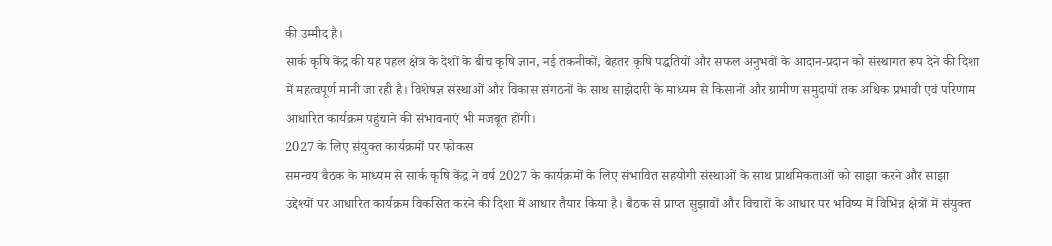की उम्मीद है।
सार्क कृषि केंद्र की यह पहल क्षेत्र के देशों के बीच कृषि ज्ञान, नई तकनीकों, बेहतर कृषि पद्धतियों और सफल अनुभवों के आदान-प्रदान को संस्थागत रूप देने की दिशा में महत्वपूर्ण मानी जा रही है। विशेषज्ञ संस्थाओं और विकास संगठनों के साथ साझेदारी के माध्यम से किसानों और ग्रामीण समुदायों तक अधिक प्रभावी एवं परिणाम आधारित कार्यक्रम पहुंचाने की संभावनाएं भी मजबूत होंगी।
2027 के लिए संयुक्त कार्यक्रमों पर फोकस
समन्वय बैठक के माध्यम से सार्क कृषि केंद्र ने वर्ष 2027 के कार्यक्रमों के लिए संभावित सहयोगी संस्थाओं के साथ प्राथमिकताओं को साझा करने और साझा उद्देश्यों पर आधारित कार्यक्रम विकसित करने की दिशा में आधार तैयार किया है। बैठक से प्राप्त सुझावों और विचारों के आधार पर भविष्य में विभिन्न क्षेत्रों में संयुक्त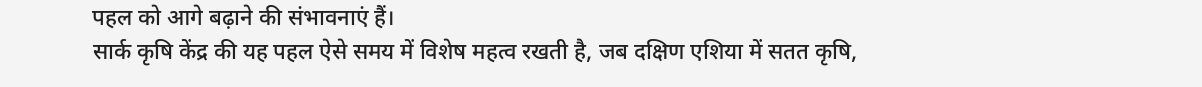पहल को आगे बढ़ाने की संभावनाएं हैं।
सार्क कृषि केंद्र की यह पहल ऐसे समय में विशेष महत्व रखती है, जब दक्षिण एशिया में सतत कृषि,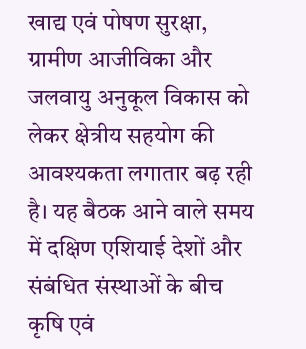खाद्य एवं पोषण सुरक्षा, ग्रामीण आजीविका और जलवायु अनुकूल विकास को लेकर क्षेत्रीय सहयोग की आवश्यकता लगातार बढ़ रही है। यह बैठक आने वाले समय में दक्षिण एशियाई देशों और संबंधित संस्थाओं के बीच कृषि एवं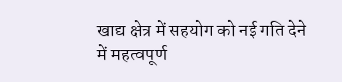खाद्य क्षेत्र में सहयोग को नई गति देने में महत्वपूर्ण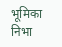भूमिका निभा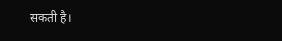सकती है।